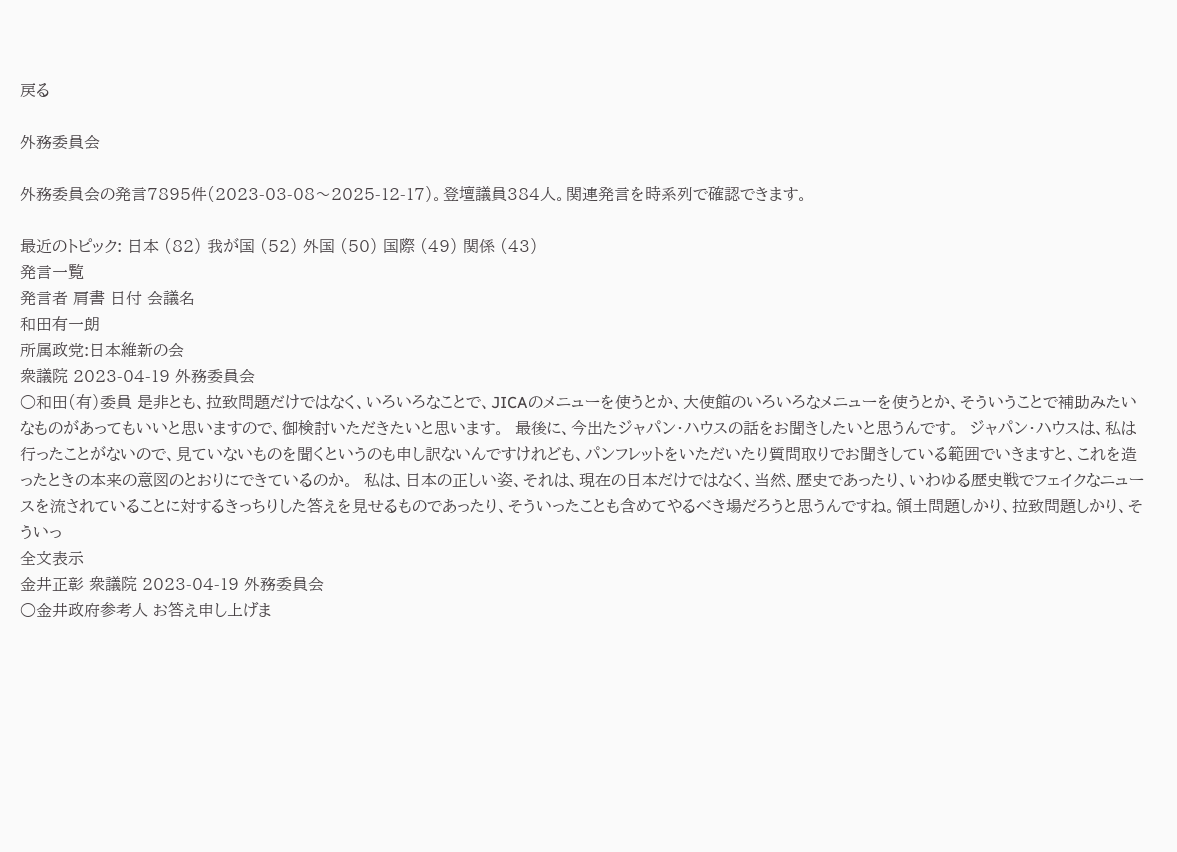戻る

外務委員会

外務委員会の発言7895件(2023-03-08〜2025-12-17)。登壇議員384人。関連発言を時系列で確認できます。

最近のトピック: 日本 (82) 我が国 (52) 外国 (50) 国際 (49) 関係 (43)
発言一覧
発言者 肩書 日付 会議名
和田有一朗
所属政党:日本維新の会
衆議院 2023-04-19 外務委員会
○和田(有)委員 是非とも、拉致問題だけではなく、いろいろなことで、JICAのメニューを使うとか、大使館のいろいろなメニューを使うとか、そういうことで補助みたいなものがあってもいいと思いますので、御検討いただきたいと思います。  最後に、今出たジャパン・ハウスの話をお聞きしたいと思うんです。  ジャパン・ハウスは、私は行ったことがないので、見ていないものを聞くというのも申し訳ないんですけれども、パンフレットをいただいたり質問取りでお聞きしている範囲でいきますと、これを造ったときの本来の意図のとおりにできているのか。  私は、日本の正しい姿、それは、現在の日本だけではなく、当然、歴史であったり、いわゆる歴史戦でフェイクなニュースを流されていることに対するきっちりした答えを見せるものであったり、そういったことも含めてやるべき場だろうと思うんですね。領土問題しかり、拉致問題しかり、そういっ
全文表示
金井正彰 衆議院 2023-04-19 外務委員会
○金井政府参考人 お答え申し上げま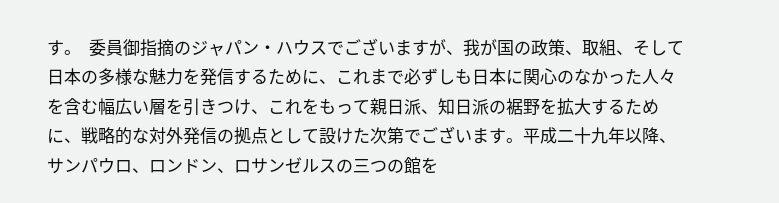す。  委員御指摘のジャパン・ハウスでございますが、我が国の政策、取組、そして日本の多様な魅力を発信するために、これまで必ずしも日本に関心のなかった人々を含む幅広い層を引きつけ、これをもって親日派、知日派の裾野を拡大するために、戦略的な対外発信の拠点として設けた次第でございます。平成二十九年以降、サンパウロ、ロンドン、ロサンゼルスの三つの館を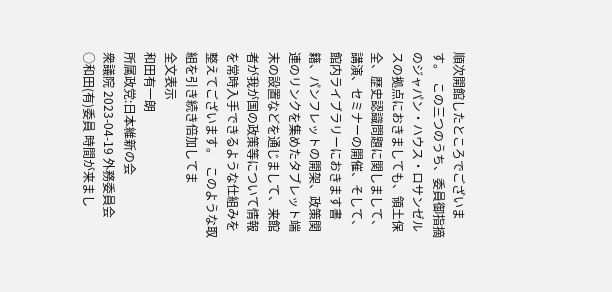順次開館したところでございます。  この三つのうち、委員御指摘のジャパン・ハウス・ロサンゼルスの拠点におきましても、領土保全、歴史認識問題に関しまして、講演、セミナーの開催、そして、館内ライブラリーにおきます書籍、パンフレットの開架、政策関連のリンクを集めたタブレット端末の設置などを通じまして、来館者が我が国の政策等について情報を常時入手できるような仕組みを整えてございます。  このような取組を引き続き倍加してま
全文表示
和田有一朗
所属政党:日本維新の会
衆議院 2023-04-19 外務委員会
○和田(有)委員 時間が来まし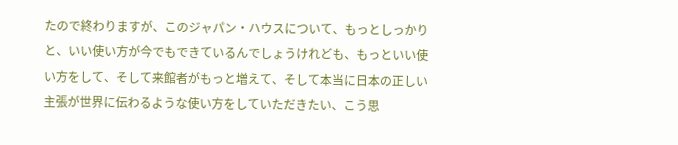たので終わりますが、このジャパン・ハウスについて、もっとしっかりと、いい使い方が今でもできているんでしょうけれども、もっといい使い方をして、そして来館者がもっと増えて、そして本当に日本の正しい主張が世界に伝わるような使い方をしていただきたい、こう思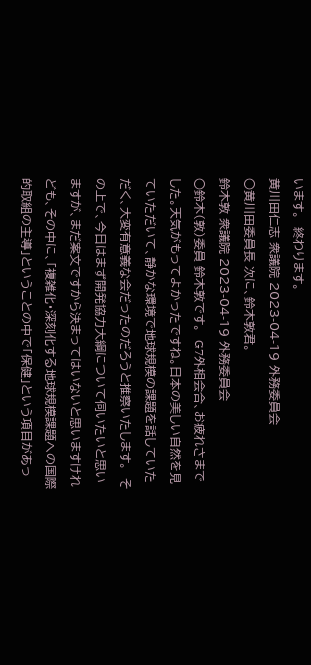います。  終わります。
黄川田仁志 衆議院 2023-04-19 外務委員会
○黄川田委員長 次に、鈴木敦君。
鈴木敦 衆議院 2023-04-19 外務委員会
○鈴木(敦)委員 鈴木敦です。  G7外相会合、お疲れさまでした。天気がもってよかったですね。日本の美しい自然を見ていただいて、静かな環境で地球規模の課題を話していただく、大変有意義な会だったのだろうと推察いたします。  その上で、今日はまず開発協力大綱について伺いたいと思いますが、まだ案文ですから決まってはいないと思いますけれども、その中に、「複雑化・深刻化する地球規模課題への国際的取組の主導」ということの中で「保健」という項目があっ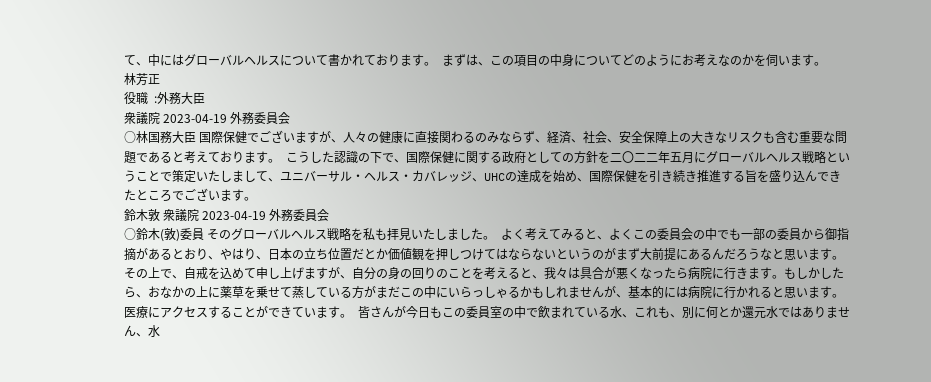て、中にはグローバルヘルスについて書かれております。  まずは、この項目の中身についてどのようにお考えなのかを伺います。
林芳正
役職  :外務大臣
衆議院 2023-04-19 外務委員会
○林国務大臣 国際保健でございますが、人々の健康に直接関わるのみならず、経済、社会、安全保障上の大きなリスクも含む重要な問題であると考えております。  こうした認識の下で、国際保健に関する政府としての方針を二〇二二年五月にグローバルヘルス戦略ということで策定いたしまして、ユニバーサル・ヘルス・カバレッジ、UHCの達成を始め、国際保健を引き続き推進する旨を盛り込んできたところでございます。
鈴木敦 衆議院 2023-04-19 外務委員会
○鈴木(敦)委員 そのグローバルヘルス戦略を私も拝見いたしました。  よく考えてみると、よくこの委員会の中でも一部の委員から御指摘があるとおり、やはり、日本の立ち位置だとか価値観を押しつけてはならないというのがまず大前提にあるんだろうなと思います。  その上で、自戒を込めて申し上げますが、自分の身の回りのことを考えると、我々は具合が悪くなったら病院に行きます。もしかしたら、おなかの上に薬草を乗せて蒸している方がまだこの中にいらっしゃるかもしれませんが、基本的には病院に行かれると思います。医療にアクセスすることができています。  皆さんが今日もこの委員室の中で飲まれている水、これも、別に何とか還元水ではありません、水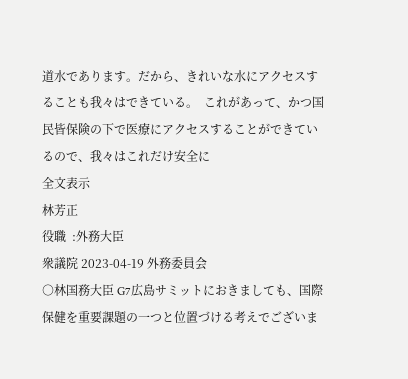道水であります。だから、きれいな水にアクセスすることも我々はできている。  これがあって、かつ国民皆保険の下で医療にアクセスすることができているので、我々はこれだけ安全に
全文表示
林芳正
役職  :外務大臣
衆議院 2023-04-19 外務委員会
○林国務大臣 G7広島サミットにおきましても、国際保健を重要課題の一つと位置づける考えでございま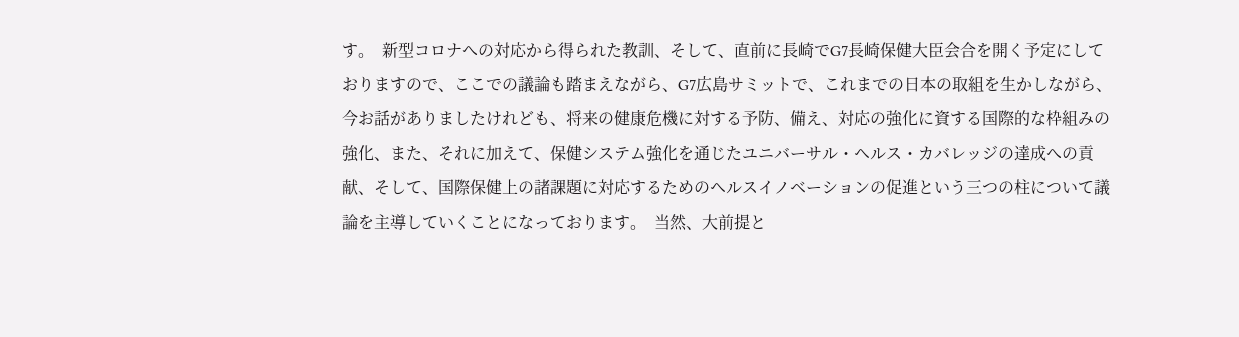す。  新型コロナへの対応から得られた教訓、そして、直前に長崎でG7長崎保健大臣会合を開く予定にしておりますので、ここでの議論も踏まえながら、G7広島サミットで、これまでの日本の取組を生かしながら、今お話がありましたけれども、将来の健康危機に対する予防、備え、対応の強化に資する国際的な枠組みの強化、また、それに加えて、保健システム強化を通じたユニバーサル・ヘルス・カバレッジの達成への貢献、そして、国際保健上の諸課題に対応するためのヘルスイノベーションの促進という三つの柱について議論を主導していくことになっております。  当然、大前提と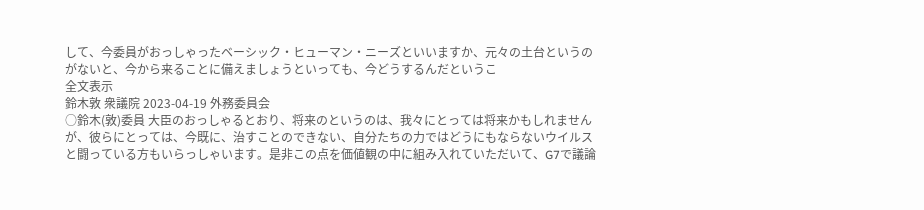して、今委員がおっしゃったベーシック・ヒューマン・ニーズといいますか、元々の土台というのがないと、今から来ることに備えましょうといっても、今どうするんだというこ
全文表示
鈴木敦 衆議院 2023-04-19 外務委員会
○鈴木(敦)委員 大臣のおっしゃるとおり、将来のというのは、我々にとっては将来かもしれませんが、彼らにとっては、今既に、治すことのできない、自分たちの力ではどうにもならないウイルスと闘っている方もいらっしゃいます。是非この点を価値観の中に組み入れていただいて、G7で議論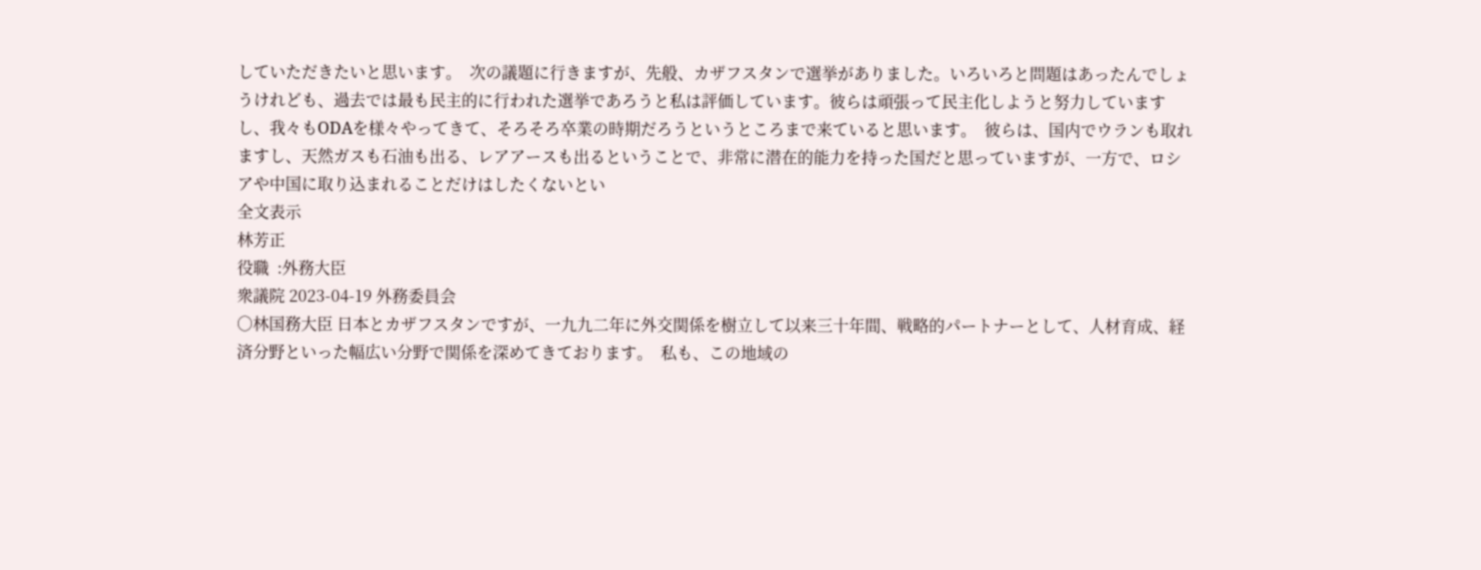していただきたいと思います。  次の議題に行きますが、先般、カザフスタンで選挙がありました。いろいろと問題はあったんでしょうけれども、過去では最も民主的に行われた選挙であろうと私は評価しています。彼らは頑張って民主化しようと努力していますし、我々もODAを様々やってきて、そろそろ卒業の時期だろうというところまで来ていると思います。  彼らは、国内でウランも取れますし、天然ガスも石油も出る、レアアースも出るということで、非常に潜在的能力を持った国だと思っていますが、一方で、ロシアや中国に取り込まれることだけはしたくないとい
全文表示
林芳正
役職  :外務大臣
衆議院 2023-04-19 外務委員会
○林国務大臣 日本とカザフスタンですが、一九九二年に外交関係を樹立して以来三十年間、戦略的パートナーとして、人材育成、経済分野といった幅広い分野で関係を深めてきております。  私も、この地域の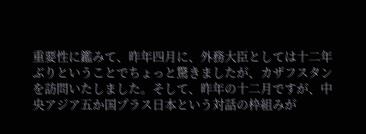重要性に鑑みて、昨年四月に、外務大臣としては十二年ぶりということでちょっと驚きましたが、カザフスタンを訪問いたしました。そして、昨年の十二月ですが、中央アジア五か国プラス日本という対話の枠組みが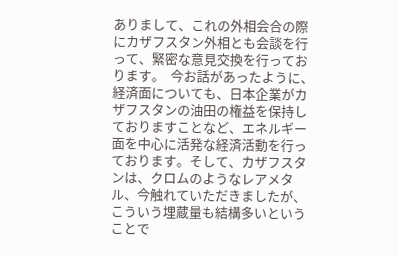ありまして、これの外相会合の際にカザフスタン外相とも会談を行って、緊密な意見交換を行っております。  今お話があったように、経済面についても、日本企業がカザフスタンの油田の権益を保持しておりますことなど、エネルギー面を中心に活発な経済活動を行っております。そして、カザフスタンは、クロムのようなレアメタル、今触れていただきましたが、こういう埋蔵量も結構多いということで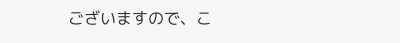ございますので、こ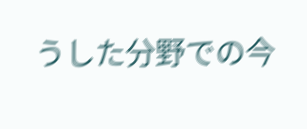うした分野での今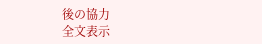後の協力
全文表示